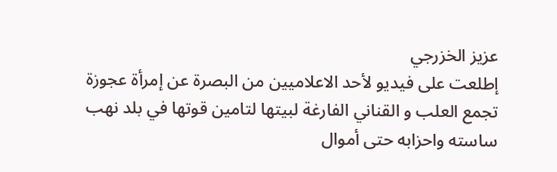عزيز الخزرجي
إطلعت على فيديو لأحد الاعلاميين من البصرة عن إمرأة عجوزة تجمع العلب و القناني الفارغة لبيتها لتامين قوتها في بلد نهب ساسته واحزابه حتى أموال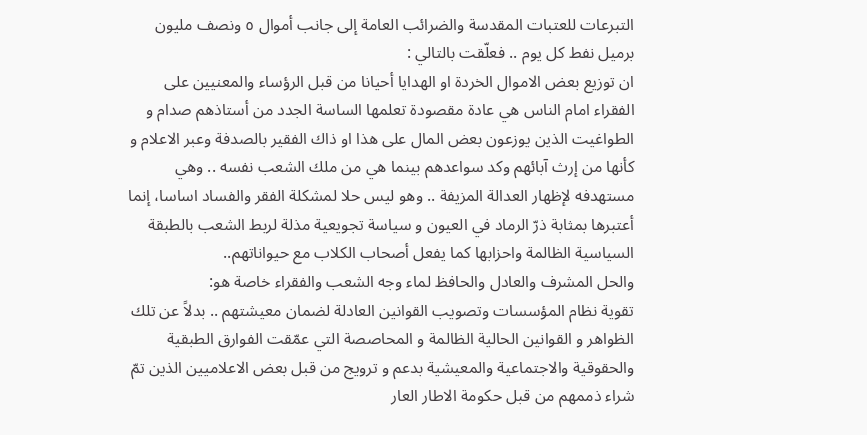التبرعات للعتبات المقدسة والضرائب العامة إلى جانب أموال ٥ ونصف مليون برميل نفط كل يوم .. فعلّقت بالتالي :
ان توزيع بعض الاموال الخردة او الهدايا أحيانا من قبل الرؤساء والمعنيين على الفقراء امام الناس هي عادة مقصودة تعلمها الساسة الجدد من أستاذهم صدام و الطواغيت الذين يوزعون بعض المال على هذا او ذاك الفقير بالصدفة وعبر الاعلام و كأنها من إرث آبائهم وكد سواعدهم بينما هي من ملك الشعب نفسه .. وهي مستهدفه لإظهار العدالة المزيفة .. وهو ليس حلا لمشكلة الفقر والفساد اساسا، إنما أعتبرها بمثابة ذرّ الرماد في العيون و سياسة تجويعية مذلة لربط الشعب بالطبقة السياسية الظالمة واحزابها كما يفعل أصحاب الكلاب مع حيواناتهم..
والحل المشرف والعادل والحافظ لماء وجه الشعب والفقراء خاصة هو:
تقوية نظام المؤسسات وتصويب القوانين العادلة لضمان معيشتهم .. بدلاً عن تلك الظواهر و القوانين الحالية الظالمة و المحاصصة التي عمّقت الفوارق الطبقية والحقوقية والاجتماعية والمعيشية بدعم و ترويج من قبل بعض الاعلاميين الذين تمّ شراء ذممهم من قبل حكومة الاطار العار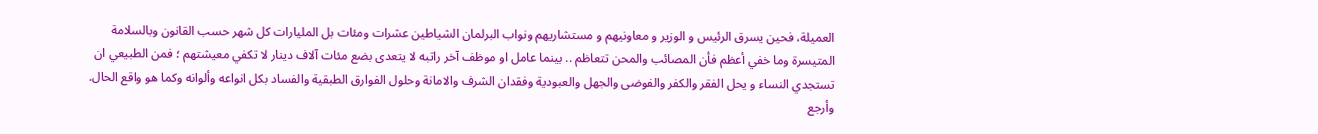العميلة، فحين يسرق الرئيس و الوزير و معاونيهم و مستشاريهم ونواب البرلمان الشياطين عشرات ومئات بل المليارات كل شهر حسب القانون وبالسلامة المتيسرة وما خفي أعظم فأن المصائب والمحن تتعاظم .. بينما عامل او موظف آخر راتبه لا يتعدى بضع مئات آلاف دينار لا تكفي معيشتهم ؛ فمن الطبيعي ان تستجدي النساء و يحل الفقر والكفر والفوضى والجهل والعبودية وفقدان الشرف والامانة وحلول الفوارق الطبقية والفساد بكل انواعه وألوانه وكما هو واقع الحال.
وأرجع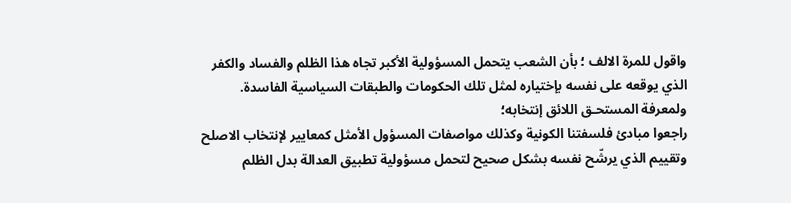واقول للمرة الالف ؛ بأن الشعب يتحمل المسؤولية الأكبر تجاه هذا الظلم والفساد والكفر الذي يوقعه على نفسه بإختياره لمثل تلك الحكومات والطبقات السياسية الفاسدة.
ولمعرفة المستحـق اللائق إنتخابه؛
راجعوا مبادئ فلسفتنا الكونية وكذلك مواصفات المسؤول الأمثل كمعايير لإنتخاب الاصلح وتقييم الذي يرشّح نفسه بشكل صحيح لتحمل مسؤولية تطبيق العدالة بدل الظلم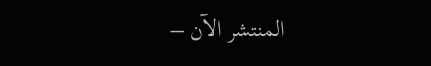المنتشر الآن –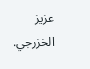عزيز الخزرجي.